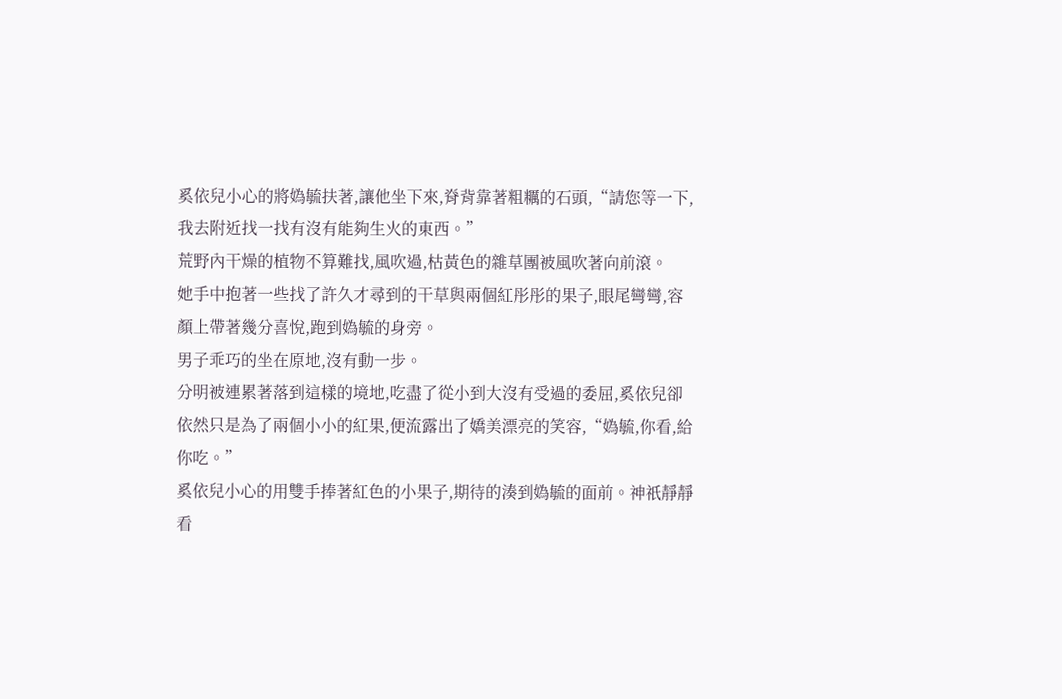奚依兒小心的將媯毓扶著,讓他坐下來,脊背靠著粗糲的石頭,“請您等一下,我去附近找一找有沒有能夠生火的東西。”
荒野內干燥的植物不算難找,風吹過,枯黃色的雜草團被風吹著向前滾。
她手中抱著一些找了許久才尋到的干草與兩個紅彤彤的果子,眼尾彎彎,容顏上帶著幾分喜悅,跑到媯毓的身旁。
男子乖巧的坐在原地,沒有動一步。
分明被連累著落到這樣的境地,吃盡了從小到大沒有受過的委屈,奚依兒卻依然只是為了兩個小小的紅果,便流露出了嬌美漂亮的笑容,“媯毓,你看,給你吃。”
奚依兒小心的用雙手捧著紅色的小果子,期待的湊到媯毓的面前。神祇靜靜看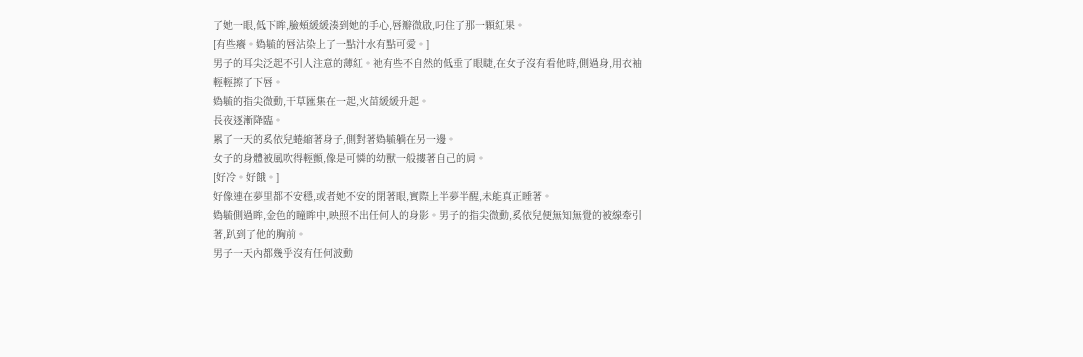了她一眼,低下眸,臉頰緩緩湊到她的手心,唇瓣微啟,叼住了那一顆紅果。
[有些癢。媯毓的唇沾染上了一點汁水有點可愛。]
男子的耳尖泛起不引人注意的薄紅。祂有些不自然的低垂了眼睫,在女子沒有看他時,側過身,用衣袖輕輕擦了下唇。
媯毓的指尖微動,干草匯集在一起,火苗緩緩升起。
長夜逐漸降臨。
累了一天的奚依兒蜷縮著身子,側對著媯毓躺在另一邊。
女子的身體被風吹得輕顫,像是可憐的幼獸一般摟著自己的肩。
[好冷。好餓。]
好像連在夢里都不安穩,或者她不安的閉著眼,實際上半夢半醒,未能真正睡著。
媯毓側過眸,金色的瞳眸中,映照不出任何人的身影。男子的指尖微動,奚依兒便無知無覺的被線牽引著,趴到了他的胸前。
男子一天內都幾乎沒有任何波動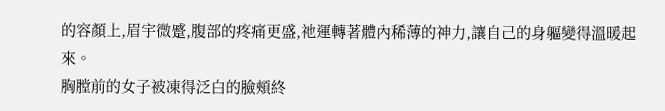的容顏上,眉宇微蹙,腹部的疼痛更盛,祂運轉著體內稀薄的神力,讓自己的身軀變得溫暖起來。
胸膛前的女子被凍得泛白的臉頰終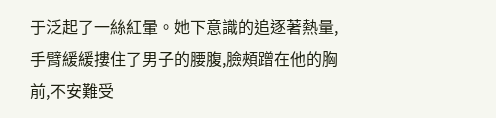于泛起了一絲紅暈。她下意識的追逐著熱量,手臂緩緩摟住了男子的腰腹,臉頰蹭在他的胸前,不安難受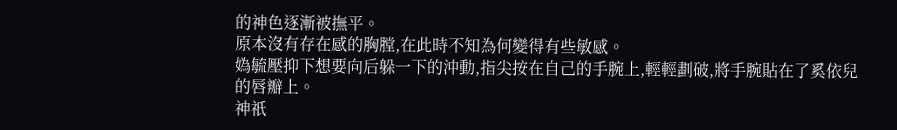的神色逐漸被撫平。
原本沒有存在感的胸膛,在此時不知為何變得有些敏感。
媯毓壓抑下想要向后躲一下的沖動,指尖按在自己的手腕上,輕輕劃破,將手腕貼在了奚依兒的唇瓣上。
神祇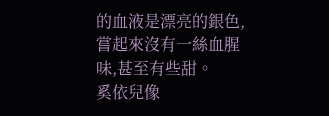的血液是漂亮的銀色,嘗起來沒有一絲血腥味,甚至有些甜。
奚依兒像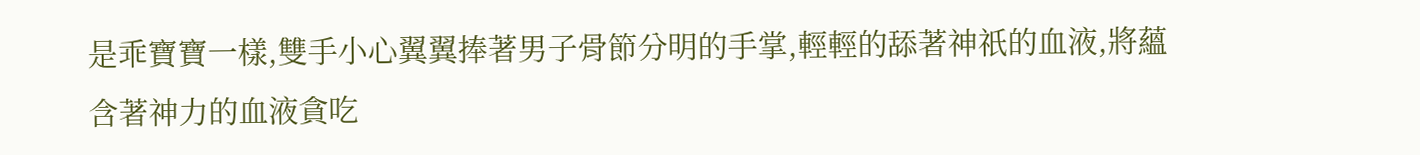是乖寶寶一樣,雙手小心翼翼捧著男子骨節分明的手掌,輕輕的舔著神祇的血液,將蘊含著神力的血液貪吃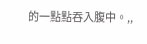的一點點吞入腹中。,,